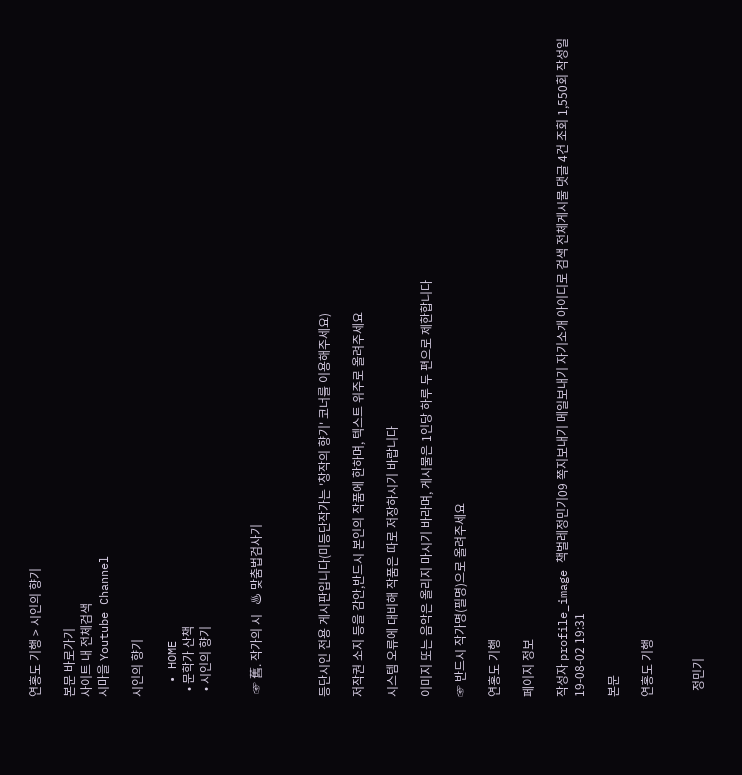연홍도 기행 > 시인의 향기

본문 바로가기
사이트 내 전체검색
시마을 Youtube Channel

시인의 향기

  • HOME
  • 문학가 산책
  • 시인의 향기


 ☞ 舊. 작가의 시   ♨ 맞춤법검사기



등단시인 전용 게시판입니다(미등단작가는 '창작의 향기' 코너를 이용해주세요)

저작권 소지 등을 감안,반드시 본인의 작품에 한하며, 텍스트 위주로 올려주세요

시스템 오류에 대비해 작품은 따로 저장하시기 바랍니다

이미지 또는 음악은 올리지 마시기 바라며, 게시물은 1인당 하루 두 편으로 제한합니다

☞ 반드시 작가명(필명)으로 올려주세요

연홍도 기행

페이지 정보

작성자 profile_image 책벌레정민기09 쪽지보내기 메일보내기 자기소개 아이디로 검색 전체게시물 댓글 4건 조회 1,550회 작성일 19-08-02 19:31

본문

연홍도 기행


  정민기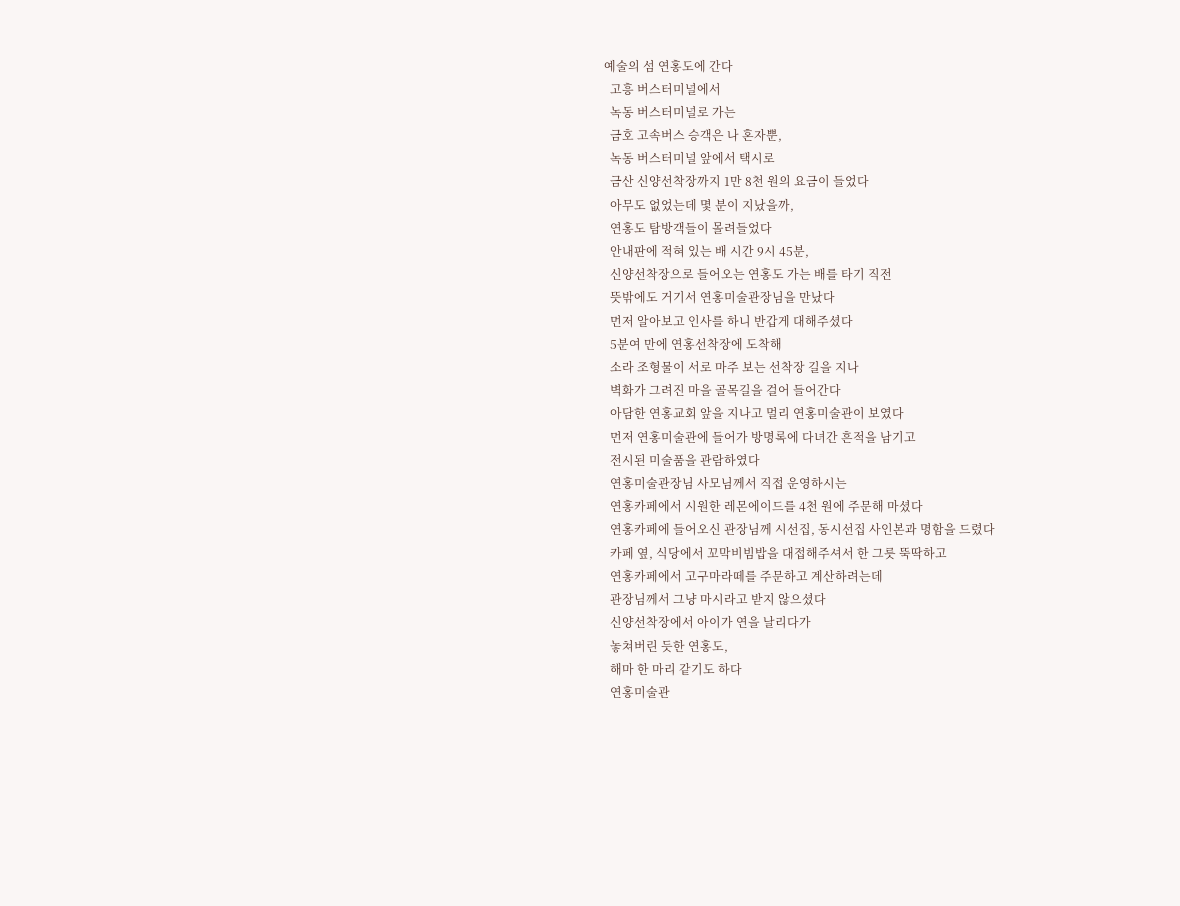예술의 섬 연홍도에 간다
  고흥 버스터미널에서
  녹동 버스터미널로 가는
  금호 고속버스 승객은 나 혼자뿐,
  녹동 버스터미널 앞에서 택시로
  금산 신양선착장까지 1만 8천 원의 요금이 들었다
  아무도 없었는데 몇 분이 지났을까,
  연홍도 탐방객들이 몰려들었다
  안내판에 적혀 있는 배 시간 9시 45분,
  신양선착장으로 들어오는 연홍도 가는 배를 타기 직전
  뜻밖에도 거기서 연홍미술관장님을 만났다
  먼저 알아보고 인사를 하니 반갑게 대해주셨다
  5분여 만에 연홍선착장에 도착해
  소라 조형물이 서로 마주 보는 선착장 길을 지나
  벽화가 그려진 마을 골목길을 걸어 들어간다
  아담한 연홍교회 앞을 지나고 멀리 연홍미술관이 보였다
  먼저 연홍미술관에 들어가 방명록에 다녀간 흔적을 남기고
  전시된 미술품을 관람하였다
  연홍미술관장님 사모님께서 직접 운영하시는
  연홍카페에서 시원한 레몬에이드를 4천 원에 주문해 마셨다
  연홍카페에 들어오신 관장님께 시선집, 동시선집 사인본과 명함을 드렸다
  카페 옆, 식당에서 꼬막비빔밥을 대접해주셔서 한 그릇 뚝딱하고
  연홍카페에서 고구마라떼를 주문하고 계산하려는데
  관장님께서 그냥 마시라고 받지 않으셨다
  신양선착장에서 아이가 연을 날리다가
  놓쳐버린 듯한 연홍도,
  해마 한 마리 같기도 하다
  연홍미술관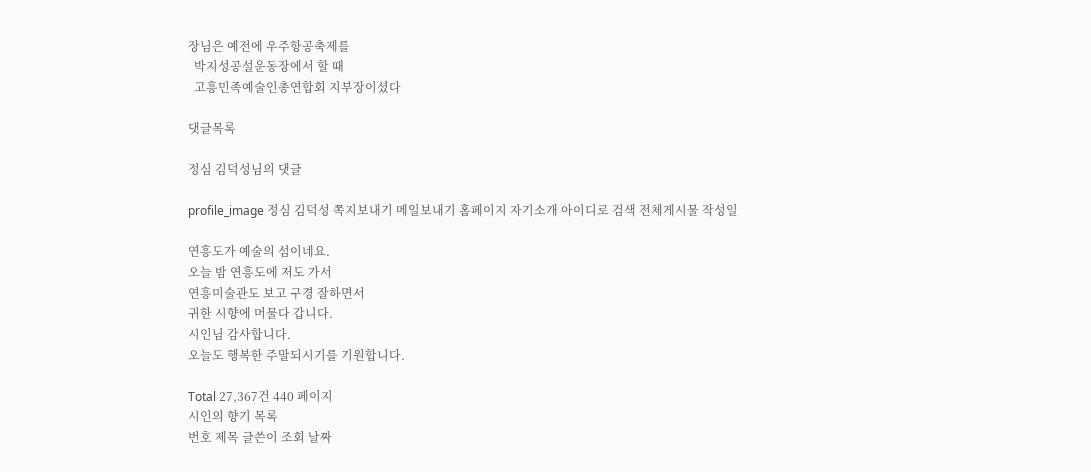장님은 예전에 우주항공축제를
  박지성공설운동장에서 할 때
  고흥민족예술인총연합회 지부장이셨다

댓글목록

정심 김덕성님의 댓글

profile_image 정심 김덕성 쪽지보내기 메일보내기 홈페이지 자기소개 아이디로 검색 전체게시물 작성일

연흥도가 예술의 섬이네요.
오늘 밤 연흥도에 저도 가서
연흥미술관도 보고 구경 잘하면서
귀한 시향에 머물다 갑니다.
시인님 감사합니다.
오늘도 행복한 주말되시기를 기원합니다.

Total 27,367건 440 페이지
시인의 향기 목록
번호 제목 글쓴이 조회 날짜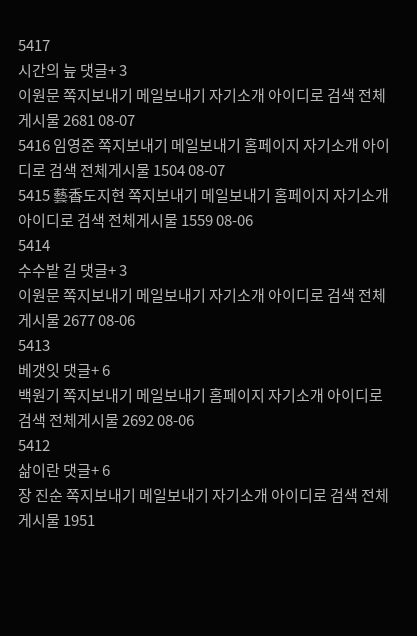5417
시간의 늪 댓글+ 3
이원문 쪽지보내기 메일보내기 자기소개 아이디로 검색 전체게시물 2681 08-07
5416 임영준 쪽지보내기 메일보내기 홈페이지 자기소개 아이디로 검색 전체게시물 1504 08-07
5415 藝香도지현 쪽지보내기 메일보내기 홈페이지 자기소개 아이디로 검색 전체게시물 1559 08-06
5414
수수밭 길 댓글+ 3
이원문 쪽지보내기 메일보내기 자기소개 아이디로 검색 전체게시물 2677 08-06
5413
베갯잇 댓글+ 6
백원기 쪽지보내기 메일보내기 홈페이지 자기소개 아이디로 검색 전체게시물 2692 08-06
5412
삶이란 댓글+ 6
장 진순 쪽지보내기 메일보내기 자기소개 아이디로 검색 전체게시물 1951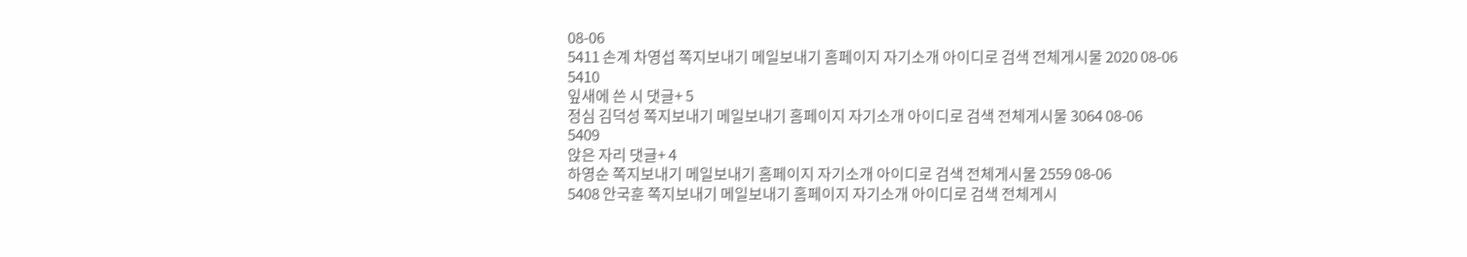08-06
5411 손계 차영섭 쪽지보내기 메일보내기 홈페이지 자기소개 아이디로 검색 전체게시물 2020 08-06
5410
잎새에 쓴 시 댓글+ 5
정심 김덕성 쪽지보내기 메일보내기 홈페이지 자기소개 아이디로 검색 전체게시물 3064 08-06
5409
앉은 자리 댓글+ 4
하영순 쪽지보내기 메일보내기 홈페이지 자기소개 아이디로 검색 전체게시물 2559 08-06
5408 안국훈 쪽지보내기 메일보내기 홈페이지 자기소개 아이디로 검색 전체게시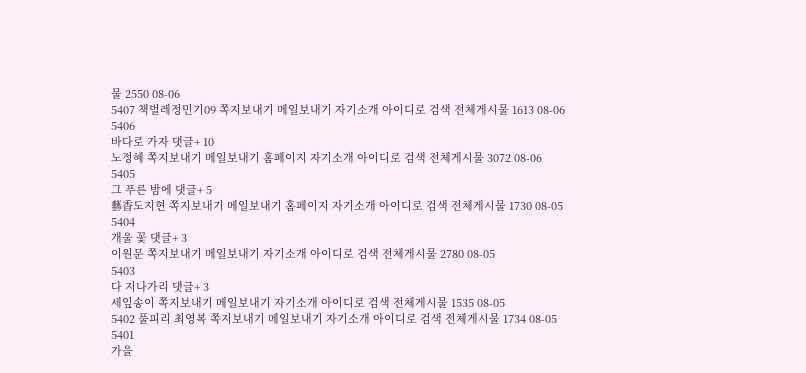물 2550 08-06
5407 책벌레정민기09 쪽지보내기 메일보내기 자기소개 아이디로 검색 전체게시물 1613 08-06
5406
바다로 가자 댓글+ 10
노정혜 쪽지보내기 메일보내기 홈페이지 자기소개 아이디로 검색 전체게시물 3072 08-06
5405
그 푸른 밤에 댓글+ 5
藝香도지현 쪽지보내기 메일보내기 홈페이지 자기소개 아이디로 검색 전체게시물 1730 08-05
5404
개울 꽃 댓글+ 3
이원문 쪽지보내기 메일보내기 자기소개 아이디로 검색 전체게시물 2780 08-05
5403
다 지나가리 댓글+ 3
세잎송이 쪽지보내기 메일보내기 자기소개 아이디로 검색 전체게시물 1535 08-05
5402 풀피리 최영복 쪽지보내기 메일보내기 자기소개 아이디로 검색 전체게시물 1734 08-05
5401
가을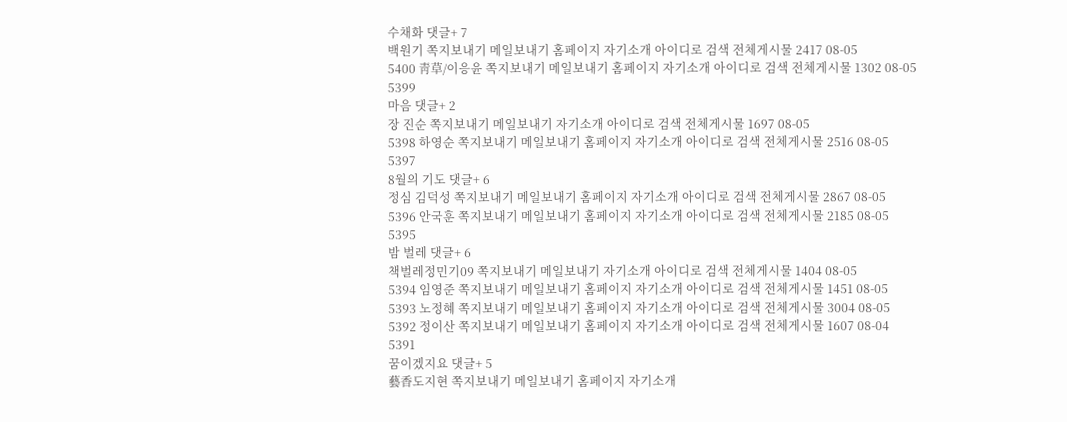수채화 댓글+ 7
백원기 쪽지보내기 메일보내기 홈페이지 자기소개 아이디로 검색 전체게시물 2417 08-05
5400 靑草/이응윤 쪽지보내기 메일보내기 홈페이지 자기소개 아이디로 검색 전체게시물 1302 08-05
5399
마음 댓글+ 2
장 진순 쪽지보내기 메일보내기 자기소개 아이디로 검색 전체게시물 1697 08-05
5398 하영순 쪽지보내기 메일보내기 홈페이지 자기소개 아이디로 검색 전체게시물 2516 08-05
5397
8월의 기도 댓글+ 6
정심 김덕성 쪽지보내기 메일보내기 홈페이지 자기소개 아이디로 검색 전체게시물 2867 08-05
5396 안국훈 쪽지보내기 메일보내기 홈페이지 자기소개 아이디로 검색 전체게시물 2185 08-05
5395
밤 벌레 댓글+ 6
책벌레정민기09 쪽지보내기 메일보내기 자기소개 아이디로 검색 전체게시물 1404 08-05
5394 임영준 쪽지보내기 메일보내기 홈페이지 자기소개 아이디로 검색 전체게시물 1451 08-05
5393 노정혜 쪽지보내기 메일보내기 홈페이지 자기소개 아이디로 검색 전체게시물 3004 08-05
5392 정이산 쪽지보내기 메일보내기 홈페이지 자기소개 아이디로 검색 전체게시물 1607 08-04
5391
꿈이겠지요 댓글+ 5
藝香도지현 쪽지보내기 메일보내기 홈페이지 자기소개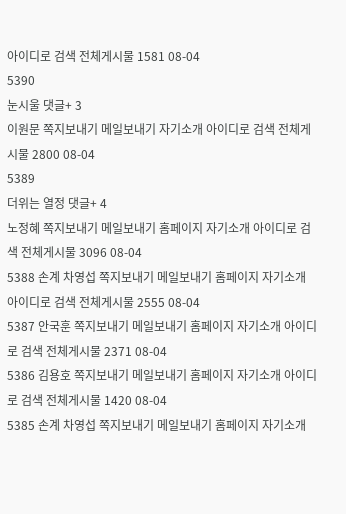아이디로 검색 전체게시물 1581 08-04
5390
눈시울 댓글+ 3
이원문 쪽지보내기 메일보내기 자기소개 아이디로 검색 전체게시물 2800 08-04
5389
더위는 열정 댓글+ 4
노정혜 쪽지보내기 메일보내기 홈페이지 자기소개 아이디로 검색 전체게시물 3096 08-04
5388 손계 차영섭 쪽지보내기 메일보내기 홈페이지 자기소개 아이디로 검색 전체게시물 2555 08-04
5387 안국훈 쪽지보내기 메일보내기 홈페이지 자기소개 아이디로 검색 전체게시물 2371 08-04
5386 김용호 쪽지보내기 메일보내기 홈페이지 자기소개 아이디로 검색 전체게시물 1420 08-04
5385 손계 차영섭 쪽지보내기 메일보내기 홈페이지 자기소개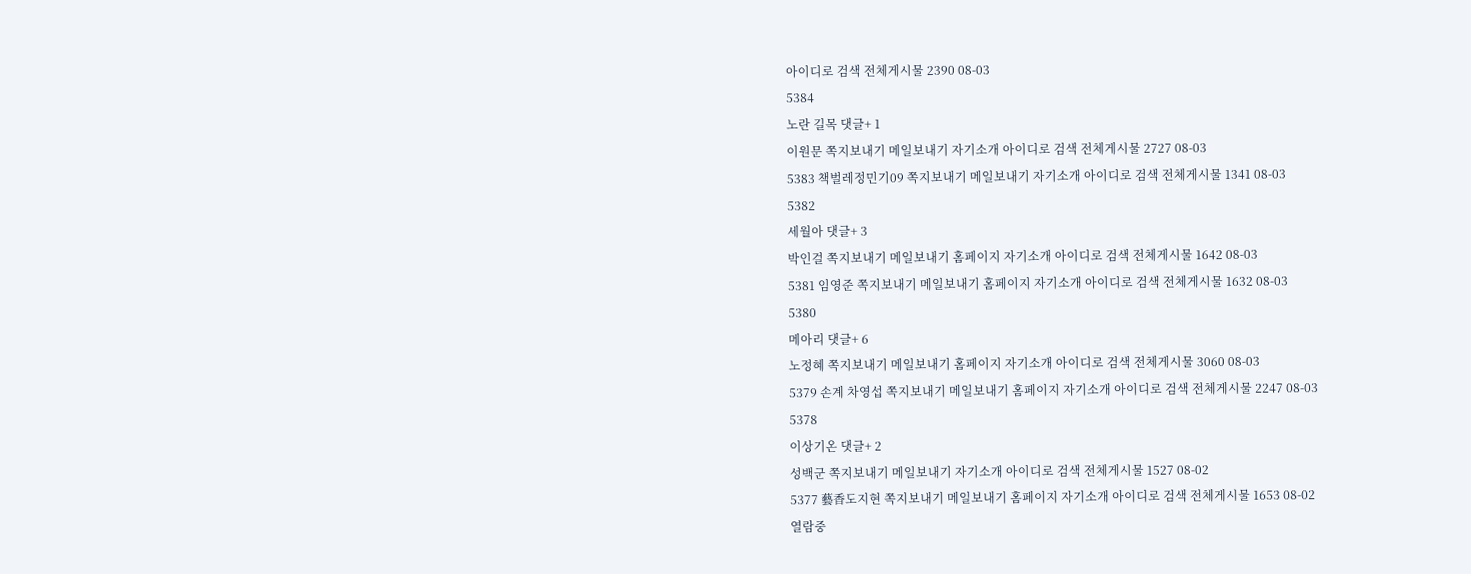아이디로 검색 전체게시물 2390 08-03
5384
노란 길목 댓글+ 1
이원문 쪽지보내기 메일보내기 자기소개 아이디로 검색 전체게시물 2727 08-03
5383 책벌레정민기09 쪽지보내기 메일보내기 자기소개 아이디로 검색 전체게시물 1341 08-03
5382
세월아 댓글+ 3
박인걸 쪽지보내기 메일보내기 홈페이지 자기소개 아이디로 검색 전체게시물 1642 08-03
5381 임영준 쪽지보내기 메일보내기 홈페이지 자기소개 아이디로 검색 전체게시물 1632 08-03
5380
메아리 댓글+ 6
노정혜 쪽지보내기 메일보내기 홈페이지 자기소개 아이디로 검색 전체게시물 3060 08-03
5379 손계 차영섭 쪽지보내기 메일보내기 홈페이지 자기소개 아이디로 검색 전체게시물 2247 08-03
5378
이상기온 댓글+ 2
성백군 쪽지보내기 메일보내기 자기소개 아이디로 검색 전체게시물 1527 08-02
5377 藝香도지현 쪽지보내기 메일보내기 홈페이지 자기소개 아이디로 검색 전체게시물 1653 08-02
열람중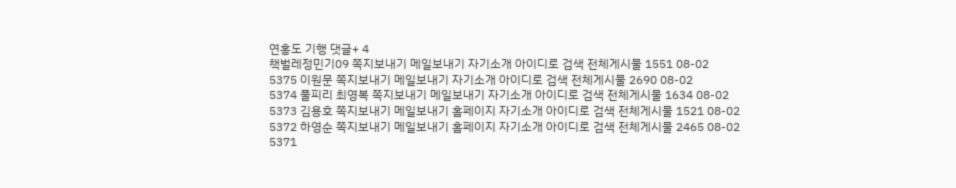연홍도 기행 댓글+ 4
책벌레정민기09 쪽지보내기 메일보내기 자기소개 아이디로 검색 전체게시물 1551 08-02
5375 이원문 쪽지보내기 메일보내기 자기소개 아이디로 검색 전체게시물 2690 08-02
5374 풀피리 최영복 쪽지보내기 메일보내기 자기소개 아이디로 검색 전체게시물 1634 08-02
5373 김용호 쪽지보내기 메일보내기 홈페이지 자기소개 아이디로 검색 전체게시물 1521 08-02
5372 하영순 쪽지보내기 메일보내기 홈페이지 자기소개 아이디로 검색 전체게시물 2465 08-02
5371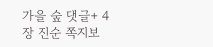가을 숲 댓글+ 4
장 진순 쪽지보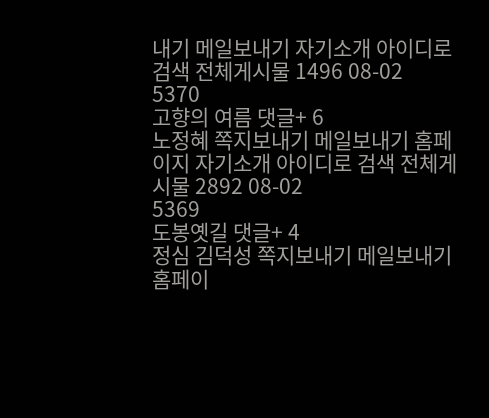내기 메일보내기 자기소개 아이디로 검색 전체게시물 1496 08-02
5370
고향의 여름 댓글+ 6
노정혜 쪽지보내기 메일보내기 홈페이지 자기소개 아이디로 검색 전체게시물 2892 08-02
5369
도봉옛길 댓글+ 4
정심 김덕성 쪽지보내기 메일보내기 홈페이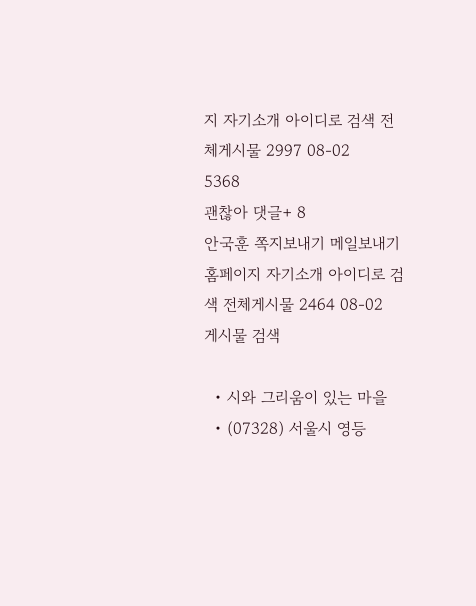지 자기소개 아이디로 검색 전체게시물 2997 08-02
5368
괜찮아 댓글+ 8
안국훈 쪽지보내기 메일보내기 홈페이지 자기소개 아이디로 검색 전체게시물 2464 08-02
게시물 검색

  • 시와 그리움이 있는 마을
  • (07328) 서울시 영등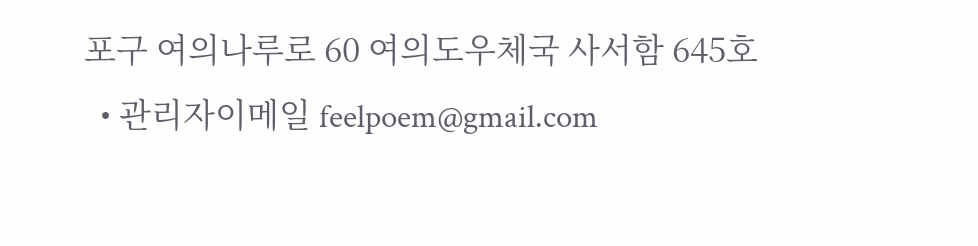포구 여의나루로 60 여의도우체국 사서함 645호
  • 관리자이메일 feelpoem@gmail.com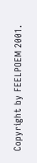Copyright by FEELPOEM 2001.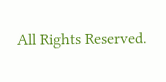All Rights Reserved.